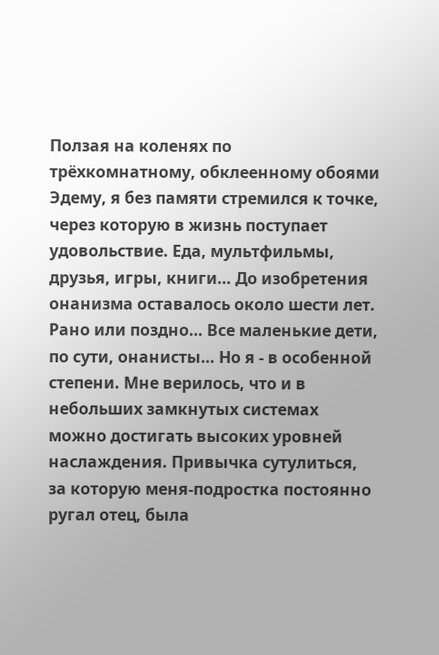Ползая на коленях по трёхкомнатному, обклеенному обоями Эдему, я без памяти стремился к точке, через которую в жизнь поступает удовольствие. Еда, мультфильмы, друзья, игры, книги… До изобретения онанизма оставалось около шести лет. Рано или поздно… Все маленькие дети, по сути, онанисты… Но я - в особенной степени. Мне верилось, что и в небольших замкнутых системах можно достигать высоких уровней наслаждения. Привычка сутулиться, за которую меня-подростка постоянно ругал отец, была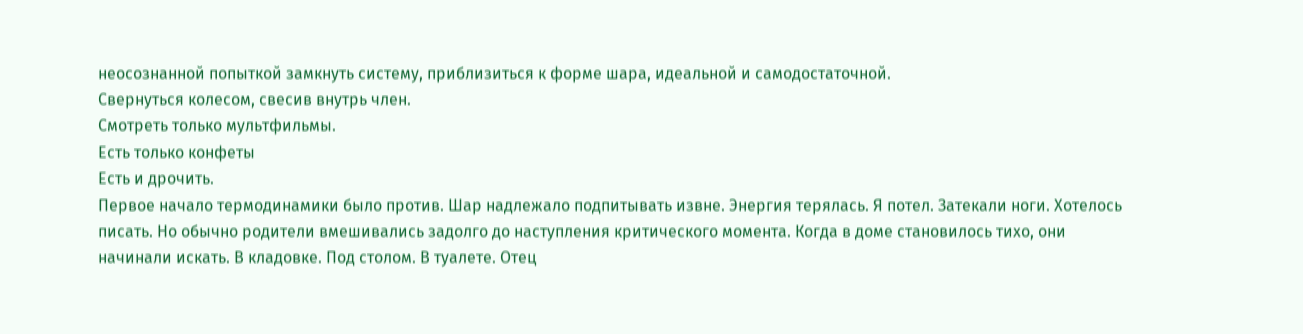неосознанной попыткой замкнуть систему, приблизиться к форме шара, идеальной и самодостаточной.
Свернуться колесом, свесив внутрь член.
Смотреть только мультфильмы.
Есть только конфеты
Есть и дрочить.
Первое начало термодинамики было против. Шар надлежало подпитывать извне. Энергия терялась. Я потел. Затекали ноги. Хотелось писать. Но обычно родители вмешивались задолго до наступления критического момента. Когда в доме становилось тихо, они начинали искать. В кладовке. Под столом. В туалете. Отец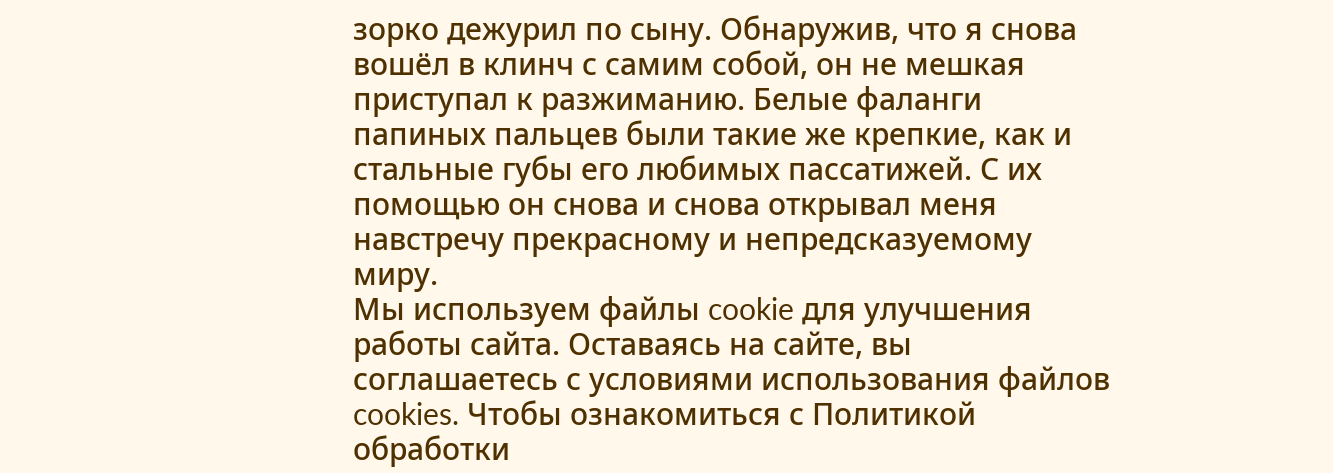зорко дежурил по сыну. Обнаружив, что я снова вошёл в клинч с самим собой, он не мешкая приступал к разжиманию. Белые фаланги папиных пальцев были такие же крепкие, как и стальные губы его любимых пассатижей. С их помощью он снова и снова открывал меня навстречу прекрасному и непредсказуемому миру.
Мы используем файлы cookie для улучшения работы сайта. Оставаясь на сайте, вы соглашаетесь с условиями использования файлов cookies. Чтобы ознакомиться с Политикой обработки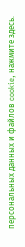персональных данных и файлов cookie, нажмите здесь.